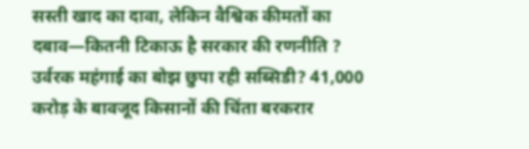सस्ती खाद का दावा, लेकिन वैश्विक कीमतों का दबाव—कितनी टिकाऊ है सरकार की रणनीति ?
उर्वरक महंगाई का बोझ छुपा रही सब्सिडी? 41,000 करोड़ के बावजूद किसानों की चिंता बरकरार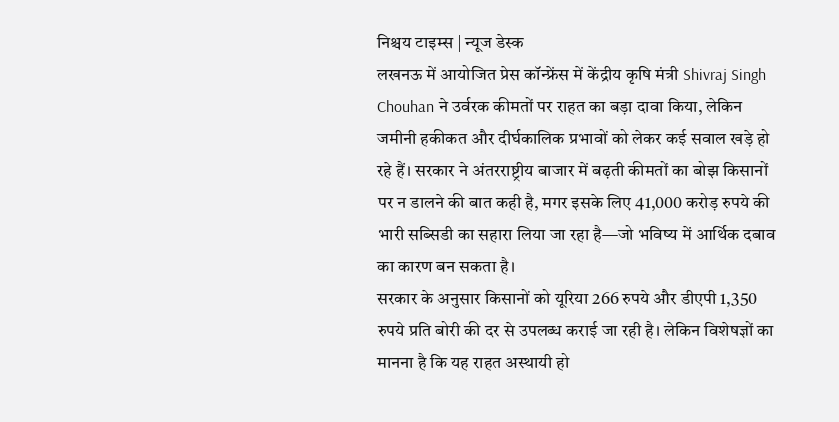निश्चय टाइम्स | न्यूज डेस्क
लखनऊ में आयोजित प्रेस कॉन्फ्रेंस में केंद्रीय कृषि मंत्री Shivraj Singh Chouhan ने उर्वरक कीमतों पर राहत का बड़ा दावा किया, लेकिन जमीनी हकीकत और दीर्घकालिक प्रभावों को लेकर कई सवाल खड़े हो रहे हैं। सरकार ने अंतरराष्ट्रीय बाजार में बढ़ती कीमतों का बोझ किसानों पर न डालने की बात कही है, मगर इसके लिए 41,000 करोड़ रुपये की भारी सब्सिडी का सहारा लिया जा रहा है—जो भविष्य में आर्थिक दबाव का कारण बन सकता है।
सरकार के अनुसार किसानों को यूरिया 266 रुपये और डीएपी 1,350 रुपये प्रति बोरी की दर से उपलब्ध कराई जा रही है। लेकिन विशेषज्ञों का मानना है कि यह राहत अस्थायी हो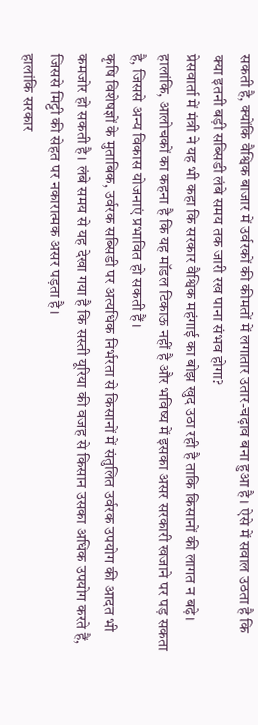सकती है, क्योंकि वैश्विक बाजार में उर्वरकों की कीमतों में लगातार उतार-चढ़ाव बना हुआ है। ऐसे में सवाल उठता है कि क्या इतनी बड़ी सब्सिडी लंबे समय तक जारी रख पाना संभव होगा?
प्रेसवार्ता में मंत्री ने यह भी कहा कि सरकार वैश्विक महंगाई का बोझ खुद उठा रही है ताकि किसानों की लागत न बढ़े। हालांकि, आलोचकों का कहना है कि यह मॉडल टिकाऊ नहीं है और भविष्य में इसका असर सरकारी खजाने पर पड़ सकता है, जिससे अन्य विकास योजनाएं प्रभावित हो सकती हैं।
कृषि विशेषज्ञों के मुताबिक, उर्वरक सब्सिडी पर अत्यधिक निर्भरता से किसानों में संतुलित उर्वरक उपयोग की आदत भी कमजोर हो सकती है। लंबे समय से यह देखा गया है कि सस्ती यूरिया की वजह से किसान उसका अधिक उपयोग करते हैं, जिससे मिट्टी की सेहत पर नकारात्मक असर पड़ता है।
हालांकि सरकार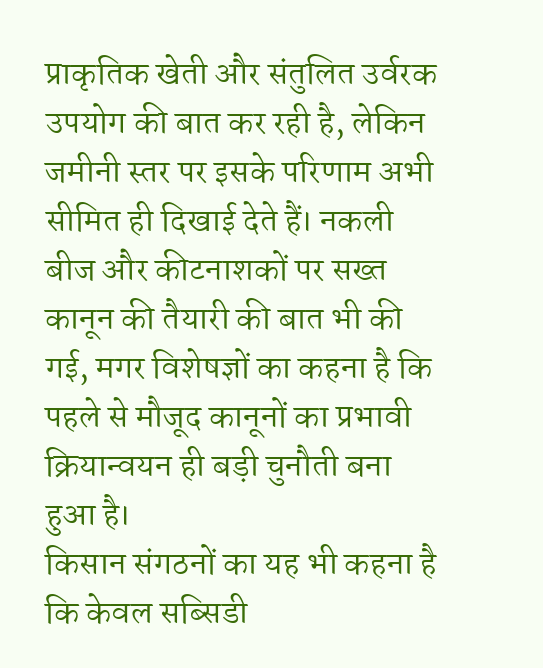प्राकृतिक खेती और संतुलित उर्वरक उपयोग की बात कर रही है, लेकिन जमीनी स्तर पर इसके परिणाम अभी सीमित ही दिखाई देते हैं। नकली बीज और कीटनाशकों पर सख्त कानून की तैयारी की बात भी की गई, मगर विशेषज्ञों का कहना है कि पहले से मौजूद कानूनों का प्रभावी क्रियान्वयन ही बड़ी चुनौती बना हुआ है।
किसान संगठनों का यह भी कहना है कि केवल सब्सिडी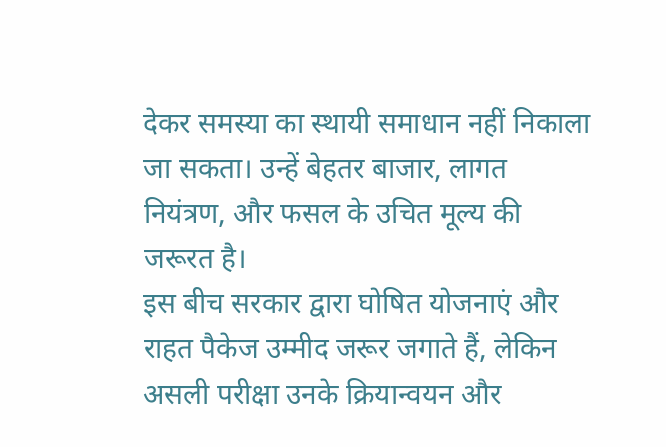देकर समस्या का स्थायी समाधान नहीं निकाला जा सकता। उन्हें बेहतर बाजार, लागत नियंत्रण, और फसल के उचित मूल्य की जरूरत है।
इस बीच सरकार द्वारा घोषित योजनाएं और राहत पैकेज उम्मीद जरूर जगाते हैं, लेकिन असली परीक्षा उनके क्रियान्वयन और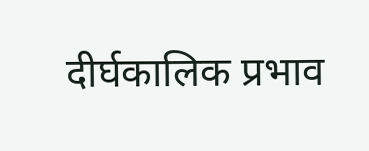दीर्घकालिक प्रभाव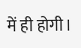में ही होगी।